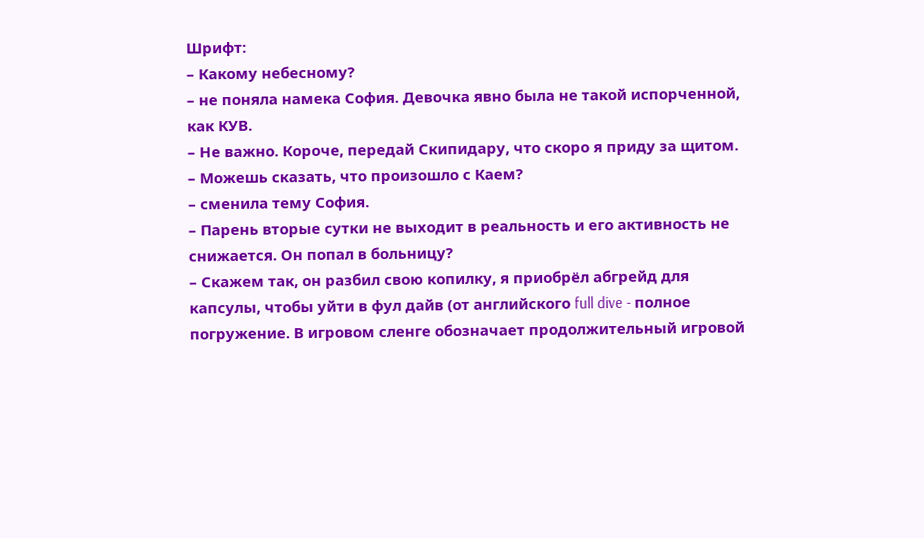Шрифт:
– Какому небесному?
– не поняла намека София. Девочка явно была не такой испорченной, как КУВ.
– Не важно. Короче, передай Скипидару, что скоро я приду за щитом.
– Можешь сказать, что произошло с Каем?
– сменила тему София.
– Парень вторые сутки не выходит в реальность и его активность не снижается. Он попал в больницу?
– Скажем так, он разбил свою копилку, я приобрёл абгрейд для капсулы, чтобы уйти в фул дайв (от английского full dive - полное погружение. В игровом сленге обозначает продолжительный игровой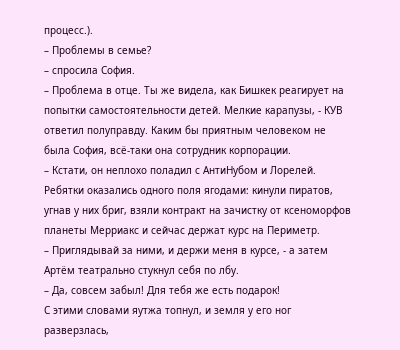процесс.).
– Проблемы в семье?
– спросила София.
– Проблема в отце. Ты же видела, как Бишкек реагирует на попытки самостоятельности детей. Мелкие карапузы, - КУВ ответил полуправду. Каким бы приятным человеком не была София, всё-таки она сотрудник корпорации.
– Кстати, он неплохо поладил с АнтиНубом и Лорелей. Ребятки оказались одного поля ягодами: кинули пиратов, угнав у них бриг, взяли контракт на зачистку от ксеноморфов планеты Мерриакс и сейчас держат курс на Периметр.
– Приглядывай за ними, и держи меня в курсе, - а затем Артём театрально стукнул себя по лбу.
– Да, совсем забыл! Для тебя же есть подарок!
С этими словами яутжа топнул, и земля у его ног разверзлась,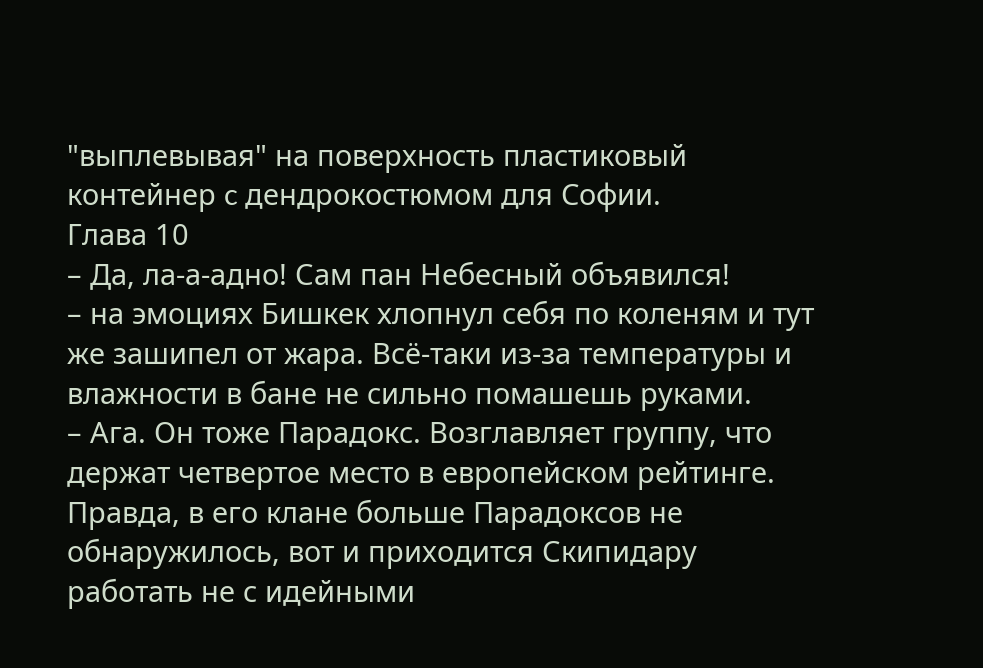"выплевывая" на поверхность пластиковый контейнер c дендрокостюмом для Cофии.
Глава 10
– Да, ла-а-адно! Сам пан Небесный объявился!
– на эмоциях Бишкек хлопнул себя по коленям и тут же зашипел от жара. Всё-таки из-за температуры и влажности в бане не сильно помашешь руками.
– Ага. Он тоже Парадокс. Возглавляет группу, что держат четвертое место в европейском рейтинге. Правда, в его клане больше Парадоксов не обнаружилось, вот и приходится Скипидару работать не с идейными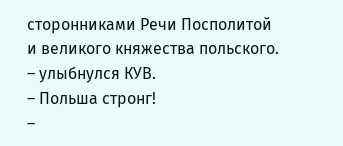сторонниками Речи Посполитой и великого княжества польского.
– улыбнулся КУВ.
– Польша стронг!
–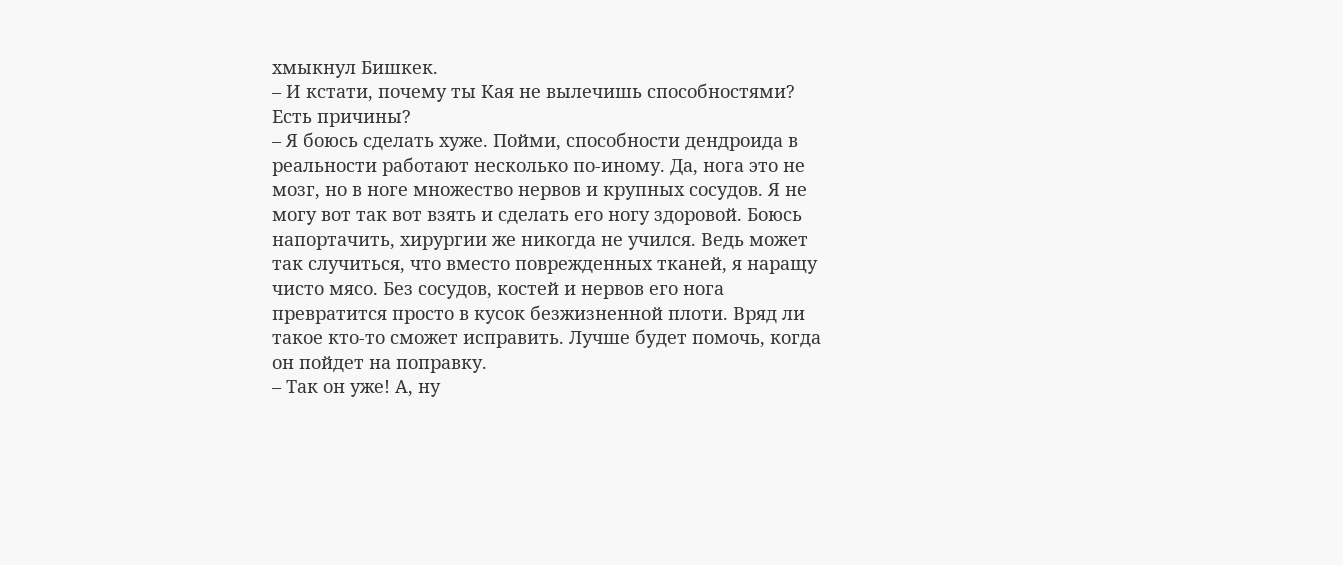хмыкнул Бишкек.
– И кстати, почему ты Кая не вылечишь способностями? Есть причины?
– Я боюсь сделать хуже. Пойми, способности дендроида в реальности работают несколько по-иному. Да, нога это не мозг, но в ноге множество нервов и крупных сосудов. Я не могу вот так вот взять и сделать его ногу здоровой. Боюсь напортачить, хирургии же никогда не учился. Ведь может так случиться, что вместо поврежденных тканей, я наращу чисто мясо. Без сосудов, костей и нервов его нога превратится просто в кусок безжизненной плоти. Вряд ли такое кто-то сможет исправить. Лучше будет помочь, когда он пойдет на поправку.
– Так он уже! А, ну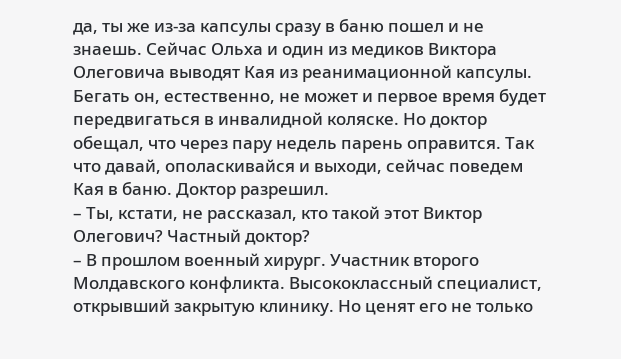да, ты же из-за капсулы сразу в баню пошел и не знаешь. Сейчас Ольха и один из медиков Виктора Олеговича выводят Кая из реанимационной капсулы. Бегать он, естественно, не может и первое время будет передвигаться в инвалидной коляске. Но доктор обещал, что через пару недель парень оправится. Так что давай, ополаскивайся и выходи, сейчас поведем Кая в баню. Доктор разрешил.
– Ты, кстати, не рассказал, кто такой этот Виктор Олегович? Частный доктор?
– В прошлом военный хирург. Участник второго Молдавского конфликта. Высококлассный специалист, открывший закрытую клинику. Но ценят его не только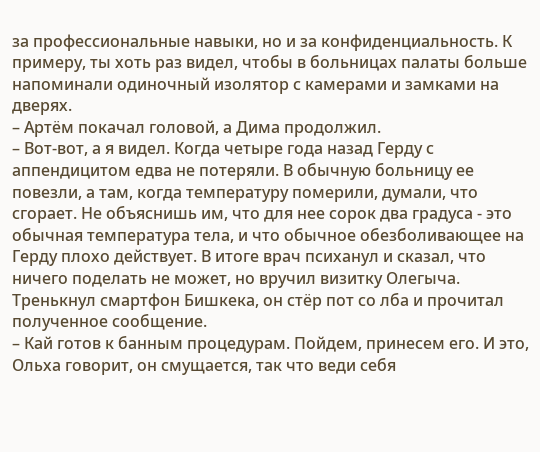за профессиональные навыки, но и за конфиденциальность. К примеру, ты хоть раз видел, чтобы в больницах палаты больше напоминали одиночный изолятор с камерами и замками на дверях.
– Артём покачал головой, а Дима продолжил.
– Вот-вот, а я видел. Когда четыре года назад Герду с аппендицитом едва не потеряли. В обычную больницу ее повезли, а там, когда температуру померили, думали, что сгорает. Не объяснишь им, что для нее сорок два градуса - это обычная температура тела, и что обычное обезболивающее на Герду плохо действует. В итоге врач психанул и сказал, что ничего поделать не может, но вручил визитку Олегыча.
Тренькнул смартфон Бишкека, он стёр пот со лба и прочитал полученное сообщение.
– Кай готов к банным процедурам. Пойдем, принесем его. И это, Ольха говорит, он смущается, так что веди себя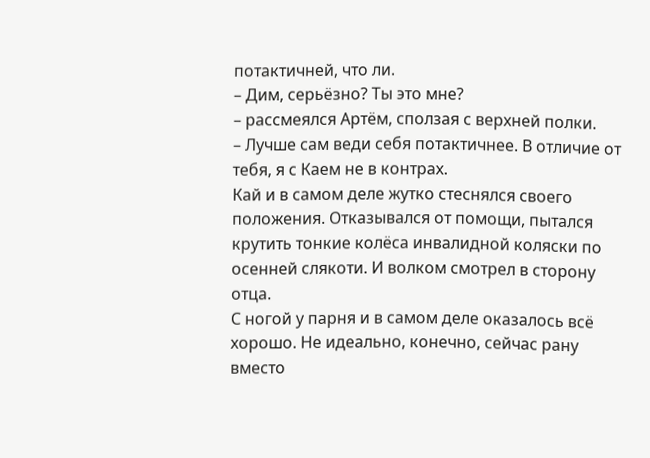потактичней, что ли.
– Дим, серьёзно? Ты это мне?
– рассмеялся Артём, сползая с верхней полки.
– Лучше сам веди себя потактичнее. В отличие от тебя, я с Каем не в контрах.
Кай и в самом деле жутко стеснялся своего положения. Отказывался от помощи, пытался крутить тонкие колёса инвалидной коляски по осенней слякоти. И волком смотрел в сторону отца.
С ногой у парня и в самом деле оказалось всё хорошо. Не идеально, конечно, сейчас рану вместо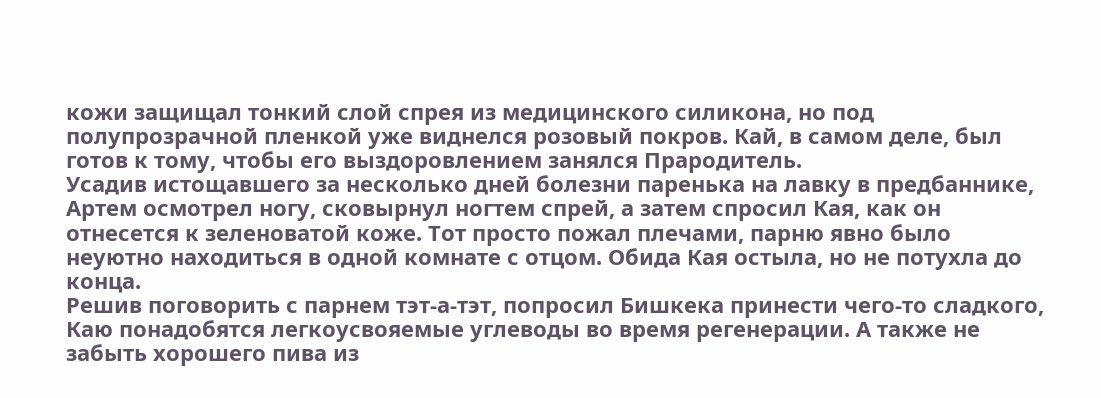кожи защищал тонкий слой спрея из медицинского силикона, но под полупрозрачной пленкой уже виднелся розовый покров. Кай, в самом деле, был готов к тому, чтобы его выздоровлением занялся Прародитель.
Усадив истощавшего за несколько дней болезни паренька на лавку в предбаннике, Артем осмотрел ногу, сковырнул ногтем спрей, а затем спросил Кая, как он отнесется к зеленоватой коже. Тот просто пожал плечами, парню явно было неуютно находиться в одной комнате с отцом. Обида Кая остыла, но не потухла до конца.
Решив поговорить с парнем тэт-а-тэт, попросил Бишкека принести чего-то сладкого, Каю понадобятся легкоусвояемые углеводы во время регенерации. А также не забыть хорошего пива из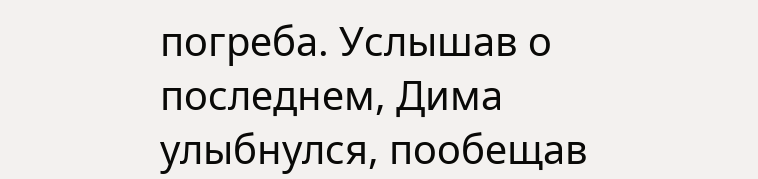погреба. Услышав о последнем, Дима улыбнулся, пообещав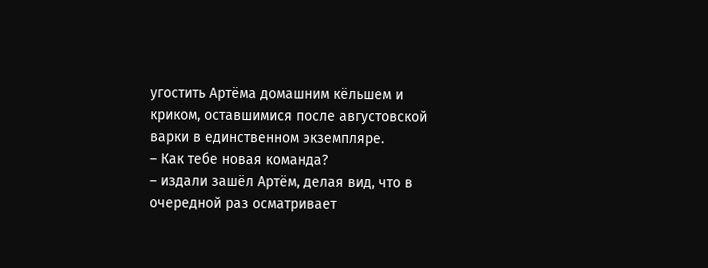угостить Артёма домашним кёльшем и криком, оставшимися после августовской варки в единственном экземпляре.
– Как тебе новая команда?
– издали зашёл Артём, делая вид, что в очередной раз осматривает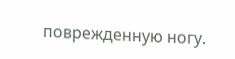поврежденную ногу.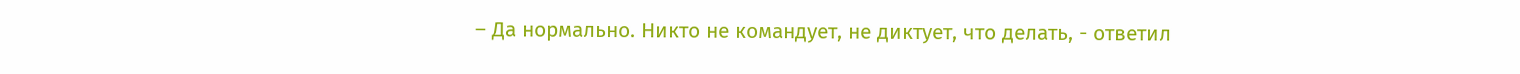– Да нормально. Никто не командует, не диктует, что делать, - ответил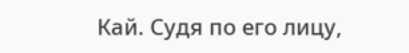Кай. Судя по его лицу,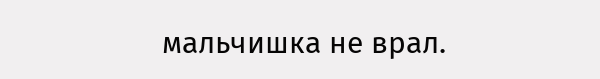мальчишка не врал.